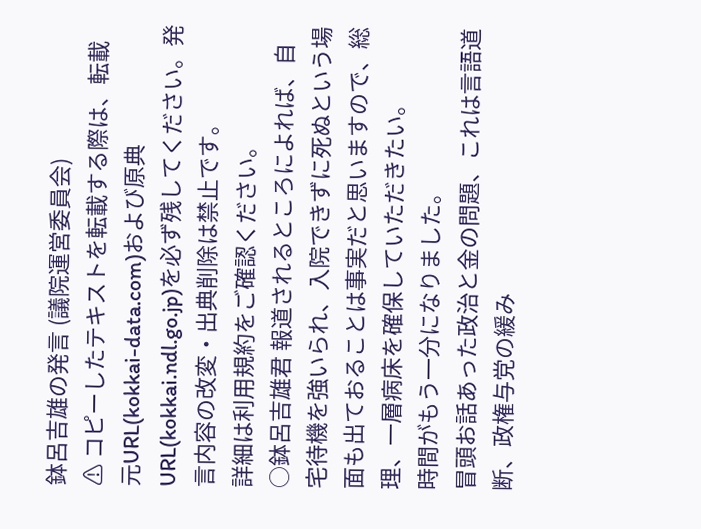鉢呂吉雄の発言 (議院運営委員会)
⚠ コピーしたテキストを転載する際は、転載元URL(kokkai-data.com)および原典URL(kokkai.ndl.go.jp)を必ず残してください。発言内容の改変・出典削除は禁止です。
詳細は利用規約をご確認ください。
○鉢呂吉雄君 報道されるところによれば、自宅待機を強いられ、入院できずに死ぬという場面も出ておることは事実だと思いますので、総理、一層病床を確保していただきたい。
時間がもう一分になりました。
冒頭お話あった政治と金の問題、これは言語道断、政権与党の緩み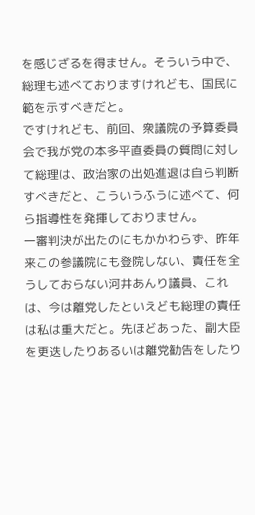を感じざるを得ません。そういう中で、総理も述べておりますけれども、国民に範を示すべきだと。
ですけれども、前回、衆議院の予算委員会で我が党の本多平直委員の質問に対して総理は、政治家の出処進退は自ら判断すべきだと、こういうふうに述べて、何ら指導性を発揮しておりません。
一審判決が出たのにもかかわらず、昨年来この参議院にも登院しない、責任を全うしておらない河井あんり議員、これは、今は離党したといえども総理の責任は私は重大だと。先ほどあった、副大臣を更迭したりあるいは離党勧告をしたり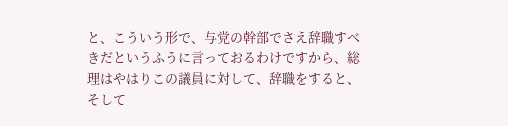と、こういう形で、与党の幹部でさえ辞職すべきだというふうに言っておるわけですから、総理はやはりこの議員に対して、辞職をすると、そして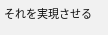それを実現させる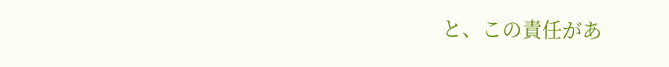と、この責任があ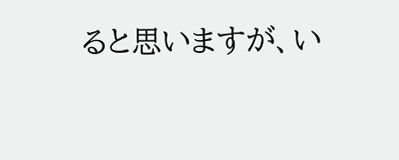ると思いますが、い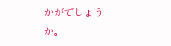かがでしょうか。